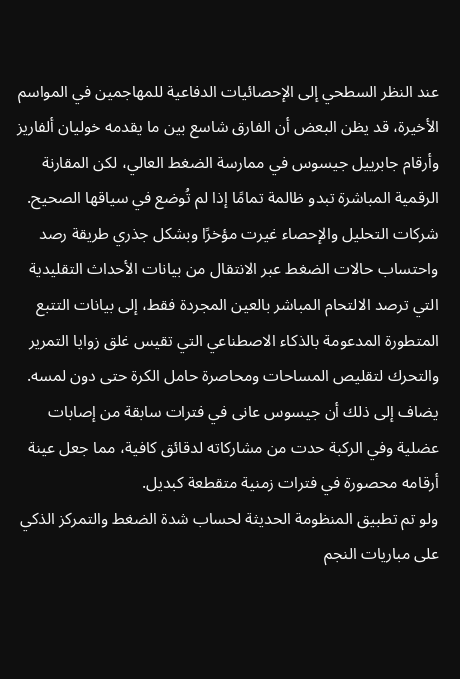عند النظر السطحي إلى الإحصائيات الدفاعية للمهاجمين في المواسم الأخيرة، قد يظن البعض أن الفارق شاسع بين ما يقدمه خوليان ألفاريز وأرقام جابرييل جيسوس في ممارسة الضغط العالي، لكن المقارنة الرقمية المباشرة تبدو ظالمة تمامًا إذا لم تُوضع في سياقها الصحيح.
شركات التحليل والإحصاء غيرت مؤخرًا وبشكل جذري طريقة رصد واحتساب حالات الضغط عبر الانتقال من بيانات الأحداث التقليدية التي ترصد الالتحام المباشر بالعين المجردة فقط، إلى بيانات التتبع المتطورة المدعومة بالذكاء الاصطناعي التي تقيس غلق زوايا التمرير والتحرك لتقليص المساحات ومحاصرة حامل الكرة حتى دون لمسه.
يضاف إلى ذلك أن جيسوس عانى في فترات سابقة من إصابات عضلية وفي الركبة حدت من مشاركاته لدقائق كافية، مما جعل عينة أرقامه محصورة في فترات زمنية متقطعة كبديل.
ولو تم تطبيق المنظومة الحديثة لحساب شدة الضغط والتمركز الذكي على مباريات النجم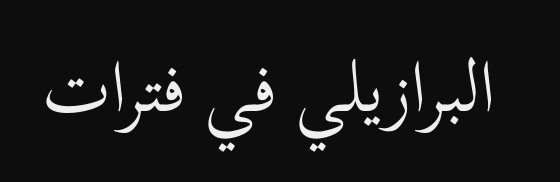البرازيلي في فترات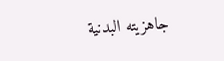جاهزيته البدنية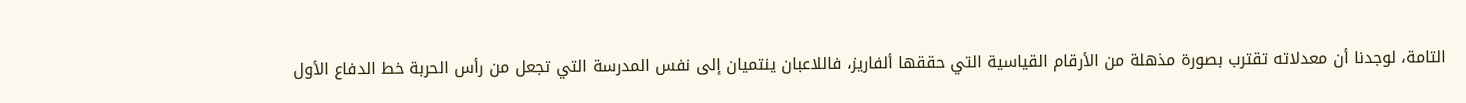التامة، لوجدنا أن معدلاته تقترب بصورة مذهلة من الأرقام القياسية التي حققها ألفاريز، فاللاعبان ينتميان إلى نفس المدرسة التي تجعل من رأس الحربة خط الدفاع الأول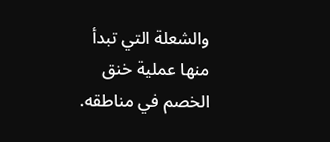والشعلة التي تبدأ منها عملية خنق الخصم في مناطقه.